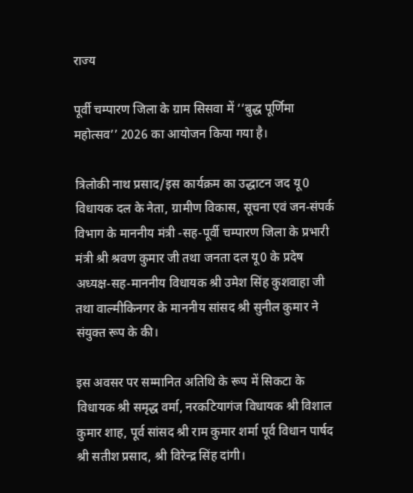राज्य

पूर्वी चम्पारण जिला के ग्राम सिसवा में ‘‘बुद्ध पूर्णिमा महोत्सव’’ 2026 का आयोजन किया गया है।

त्रिलोकी नाथ प्रसाद/इस कार्यक्रम का उद्धाटन जद यू0 विधायक दल के नेता, ग्रामीण विकास, सूचना एवं जन-संपर्क विभाग के माननीय मंत्री -सह-पूर्वी चम्पारण जिला के प्रभारी मंत्री श्री श्रवण कुमार जी तथा जनता दल यू0 के प्रदेष अध्यक्ष-सह-माननीय विधायक श्री उमेश सिंह कुशवाहा जी तथा वाल्मीकिनगर के माननीय सांसद श्री सुनील कुमार ने संयुक्त रूप के की।

इस अवसर पर सम्मानित अतिथि के रूप में सिकटा के विधायक श्री समृद्ध वर्मा, नरकटियागंज विधायक श्री विशाल कुमार शाह, पूर्व सांसद श्री राम कुमार शर्मा पूर्व विधान पार्षद श्री सतीश प्रसाद, श्री विरेन्द्र सिंह दांगी।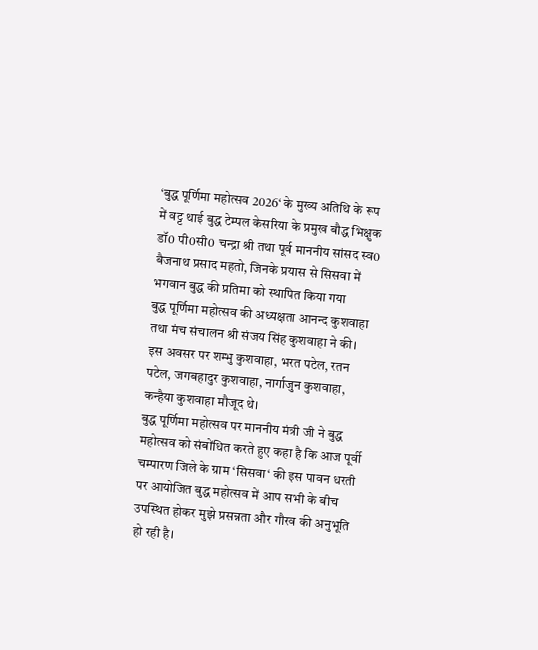‘बुद्ध पूर्णिमा महोत्सव 2026‘ के मुख्य अतिथि के रूप में वट्ट थाई बुद्ध टेम्पल केसरिया के प्रमुख बौद्ध भिक्षुक डॉ0 पी0सी0 चन्द्रा श्री तथा पूर्व माननीय सांसद स्व0 बैजनाथ प्रसाद महतो, जिनके प्रयास से सिसवा में भगवान बुद्ध की प्रतिमा को स्थापित किया गया
बुद्ध पूर्णिमा महोत्सव की अध्यक्षता आनन्द कुशवाहा तथा मंच संचालन श्री संजय सिंह कुशवाहा ने की।
इस अवसर पर शम्भु कुशवाहा, भरत पटेल, रतन पटेल, जगबहादुर कुशवाहा, नार्गाजुन कुशवाहा, कन्हैया कुशवाहा मौजूद थे।
बुद्ध पूर्णिमा महोत्सव पर माननीय मंत्री जी ने बुद्ध महोत्सव को संबोंधित करते हुए कहा है कि आज पूर्वी चम्पारण जिले के ग्राम ‘सिसवा‘ की इस पावन धरती पर आयोजित बुद्ध महोत्सव में आप सभी के बीच उपस्थित होकर मुझे प्रसन्नता और गौरव की अनुभूति हो रही है।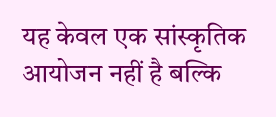यह केवल एक सांस्कृतिक आयोजन नहीं है बल्कि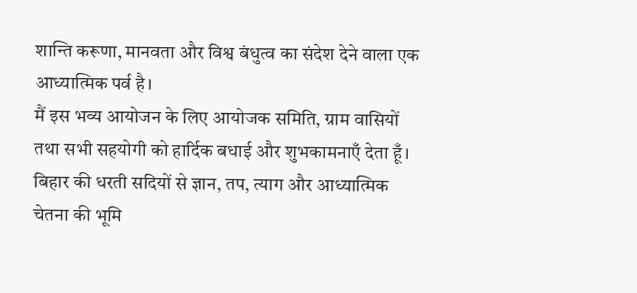शान्ति करूणा, मानवता और विश्व बंधुत्व का संदेश देने वाला एक आध्यात्मिक पर्व है।
मैं इस भव्य आयोजन के लिए आयोजक समिति, ग्राम वासियों तथा सभी सहयोगी को हार्दिक बधाई और शुभकामनाएँ देता हूँ।
बिहार की धरती सदियों से ज्ञान, तप, त्याग और आध्यात्मिक चेतना की भूमि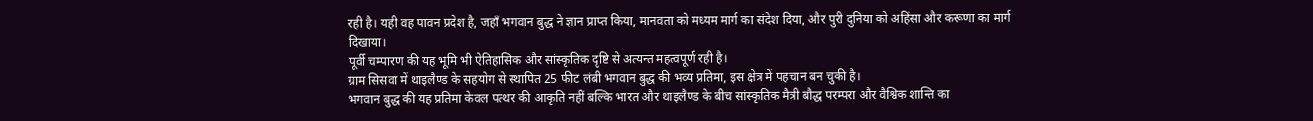रही है। यही वह पावन प्रदेश है, जहाँ भगवान बुद्ध ने ज्ञान प्राप्त किया, मानवता को मध्यम मार्ग का संदेश दिया, और पुरी दुनिया को अहिंसा और करूणा का मार्ग दिखाया।
पूर्वी चम्पारण की यह भूमि भी ऐतिहासिक और सांस्कृतिक दृष्टि से अत्यन्त महत्वपूर्ण रही है।
ग्राम सिसवा में थाइलैण्ड के सहयोग से स्थापित 25 फीट लंबी भगवान बुद्ध की भव्य प्रतिमा, इस क्षेत्र में पहचान बन चुकी है।
भगवान बुद्ध की यह प्रतिमा केवल पत्थर की आकृति नहीं बल्कि भारत और थाइलैण्ड के बीच सांस्कृतिक मैत्री बौद्ध परम्परा और वैश्विक शान्ति का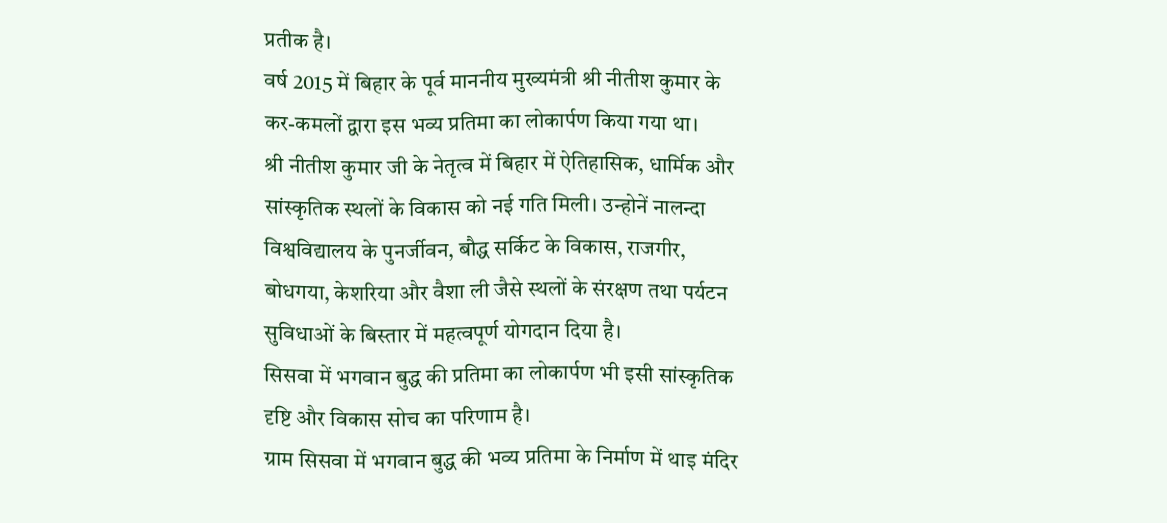प्रतीक है।
वर्ष 2015 में बिहार के पूर्व माननीय मुख्यमंत्री श्री नीतीश कुमार के कर-कमलों द्वारा इस भव्य प्रतिमा का लोकार्पण किया गया था।
श्री नीतीश कुमार जी के नेतृत्व में बिहार में ऐतिहासिक, धार्मिक और सांस्कृतिक स्थलों के विकास को नई गति मिली। उन्होनें नालन्दा विश्वविद्यालय के पुनर्जीवन, बौद्ध सर्किट के विकास, राजगीर, बोधगया, केशरिया और वैशा ली जैसे स्थलों के संरक्षण तथा पर्यटन सुविधाओं के बिस्तार में महत्वपूर्ण योगदान दिया है।
सिसवा में भगवान बुद्ध की प्रतिमा का लोकार्पण भी इसी सांस्कृतिक दृष्टि और विकास सोच का परिणाम है।
ग्राम सिसवा में भगवान बुद्ध की भव्य प्रतिमा के निर्माण में थाइ मंदिर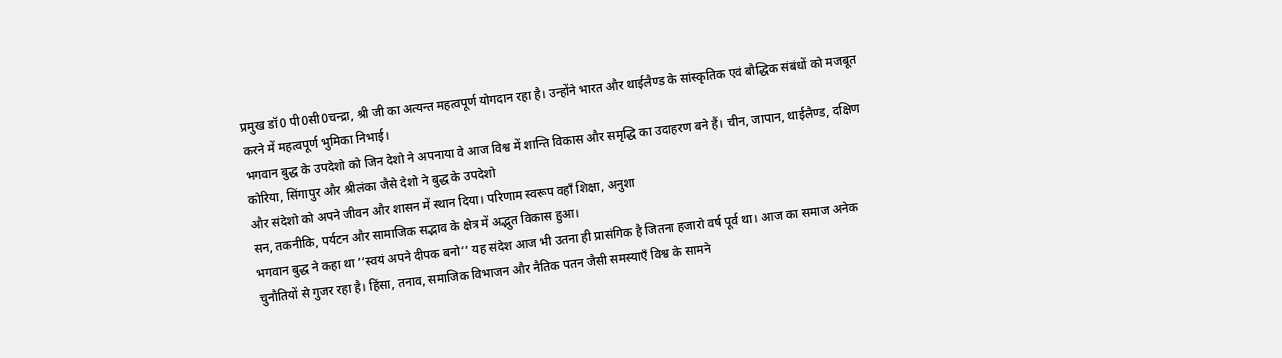प्रमुख डॉ0 पी0सी0चन्द्रा, श्री जी का अत्यन्त महत्वपूर्ण योगदान रहा है। उन्होंने भारत और थाईलैण्ड के सांस्कृतिक एवं बौद्धिक संबंधों को मजबूत करने में महत्वपूर्ण भुमिका निभाई।
भगवान बुद्ध के उपदेशो को जिन देशो ने अपनाया वे आज विश्व में शान्ति विकास और समृद्धि का उदाहरण बने हैं। चीन, जापान, थाईलैण्ड, दक्षिण कोरिया, सिंगापुर और श्रीलंका जैसे देशो ने बुद्ध के उपदेशो
और संदेशो को अपने जीवन और शासन में स्थान दिया। परिणाम स्वरूप वहाँ शिक्षा, अनुशा
सन, तकनीकि, पर्यटन और सामाजिक सद्भाव के क्षेत्र में अद्भुत विकास हुआ।
भगवान बुद्ध ने कहा था ‘‘स्वयं अपने दीपक बनो‘‘ यह संदेश आज भी उतना ही प्रासंगिक है जितना हजारो वर्ष पूर्व था। आज का समाज अनेक चुनौतियों से गुजर रहा है। हिंसा, तनाव, समाजिक विभाजन और नैतिक पतन जैसी समस्याएँ विश्व के सामने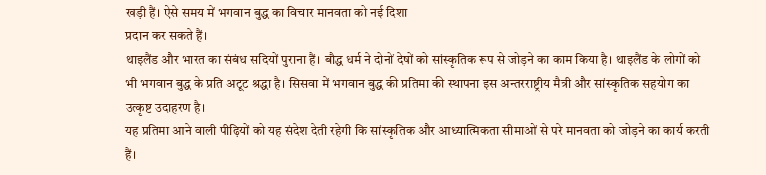खड़ी हैं। ऐसे समय में भगवान बुद्ध का विचार मानवता को नई दिशा
प्रदान कर सकते हैं।
थाइलैंड और भारत का संबंध सदियों पुराना हैं। बौद्ध धर्म ने दोनों देषों को सांस्कृतिक रूप से जोड़ने का काम किया है। थाइलैंड के लोगों को भी भगवान बुद्ध के प्रति अटूट श्रद्धा है। सिसवा में भगवान बुद्ध की प्रतिमा की स्थापना इस अन्तरराष्ट्रीय मैत्री और सांस्कृतिक सहयोग का उत्कृष्ट उदाहरण है।
यह प्रतिमा आने वाली पीढ़ियों को यह संदेश देती रहेगी कि सांस्कृतिक और आध्यात्मिकता सीमाओं से परे मानवता को जोड़ने का कार्य करती हैं।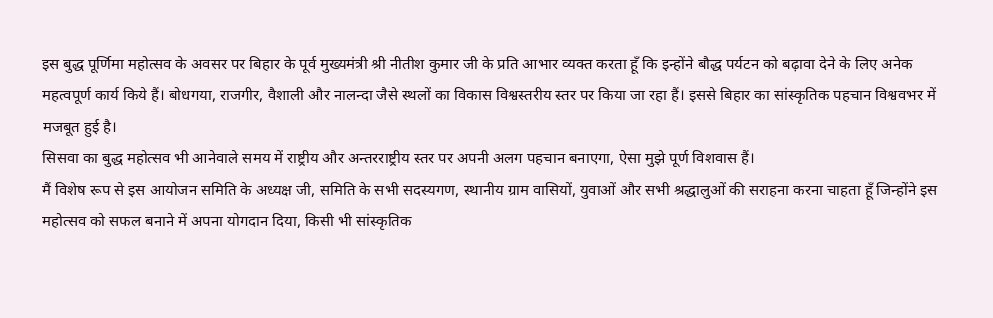इस बुद्ध पूर्णिमा महोत्सव के अवसर पर बिहार के पूर्व मुख्यमंत्री श्री नीतीश कुमार जी के प्रति आभार व्यक्त करता हूँ कि इन्होंने बौद्ध पर्यटन को बढ़ावा देने के लिए अनेक महत्वपूर्ण कार्य किये हैं। बोधगया, राजगीर, वैशाली और नालन्दा जैसे स्थलों का विकास विश्वस्तरीय स्तर पर किया जा रहा हैं। इससे बिहार का सांस्कृतिक पहचान विश्ववभर में मजबूत हुई है।
सिसवा का बुद्ध महोत्सव भी आनेवाले समय में राष्ट्रीय और अन्तरराष्ट्रीय स्तर पर अपनी अलग पहचान बनाएगा, ऐसा मुझे पूर्ण विशवास हैं।
मैं विशेष रूप से इस आयोजन समिति के अध्यक्ष जी, समिति के सभी सदस्यगण, स्थानीय ग्राम वासियों, युवाओं और सभी श्रद्धालुओं की सराहना करना चाहता हूँ जिन्होंने इस महोत्सव को सफल बनाने में अपना योगदान दिया, किसी भी सांस्कृतिक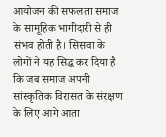आयोजन की सफलता समाज के सामूहिक भागीदारी से ही संभव होती है। सिसवा के लोगों ने यह सिद्ध कर दिया है कि जब समाज अपनी सांस्कृतिक विरासत के संरक्षण के लिए आगे आता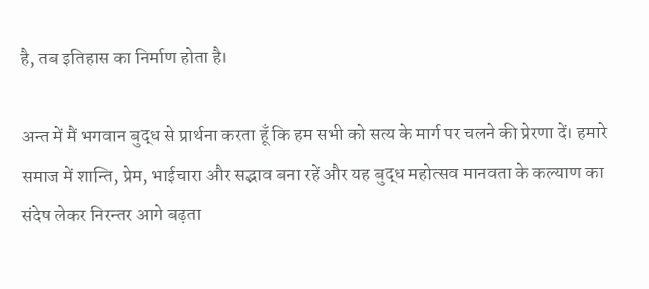है, तब इतिहास का निर्माण होता है।

अन्त में मैं भगवान बुद्ध से प्रार्थना करता हूँ कि हम सभी को सत्य के मार्ग पर चलने की प्रेरणा दें। हमारे समाज में शान्ति, प्रेम, भाईचारा और सद्भाव बना रहें और यह बुद्ध महोत्सव मानवता के कल्याण का संदेष लेकर निरन्तर आगे बढ़ता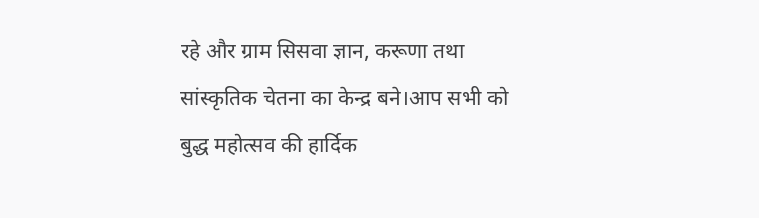रहे और ग्राम सिसवा ज्ञान, करूणा तथा सांस्कृतिक चेतना का केन्द्र बने।आप सभी को बुद्ध महोत्सव की हार्दिक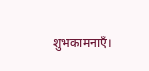शुभकामनाएँ।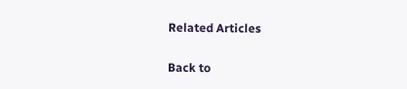Related Articles

Back to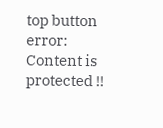top button
error: Content is protected !!